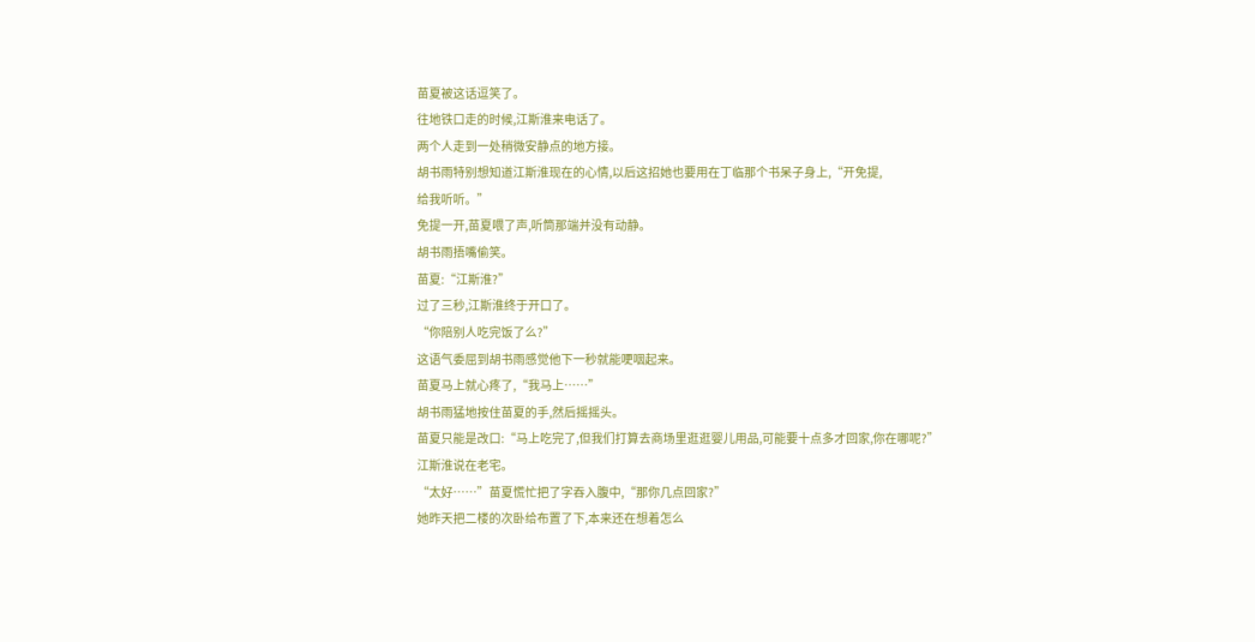苗夏被这话逗笑了。
往地铁口走的时候,江斯淮来电话了。
两个人走到一处稍微安静点的地方接。
胡书雨特别想知道江斯淮现在的心情,以后这招她也要用在丁临那个书呆子身上,“开免提,
给我听听。”
免提一开,苗夏喂了声,听筒那端并没有动静。
胡书雨捂嘴偷笑。
苗夏:“江斯淮?”
过了三秒,江斯淮终于开口了。
“你陪别人吃完饭了么?”
这语气委屈到胡书雨感觉他下一秒就能哽咽起来。
苗夏马上就心疼了,“我马上……”
胡书雨猛地按住苗夏的手,然后摇摇头。
苗夏只能是改口:“马上吃完了,但我们打算去商场里逛逛婴儿用品,可能要十点多才回家,你在哪呢?”
江斯淮说在老宅。
“太好……”苗夏慌忙把了字吞入腹中,“那你几点回家?”
她昨天把二楼的次卧给布置了下,本来还在想着怎么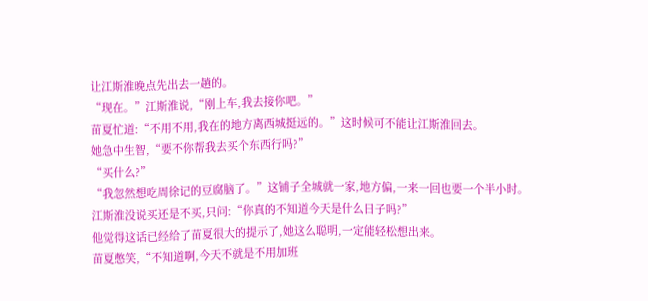让江斯淮晚点先出去一趟的。
“现在。”江斯淮说,“刚上车,我去接你吧。”
苗夏忙道:“不用不用,我在的地方离西城挺远的。”这时候可不能让江斯淮回去。
她急中生智,“要不你帮我去买个东西行吗?”
“买什么?”
“我忽然想吃周徐记的豆腐脑了。”这铺子全城就一家,地方偏,一来一回也要一个半小时。
江斯淮没说买还是不买,只问:“你真的不知道今天是什么日子吗?”
他觉得这话已经给了苗夏很大的提示了,她这么聪明,一定能轻松想出来。
苗夏憋笑,“不知道啊,今天不就是不用加班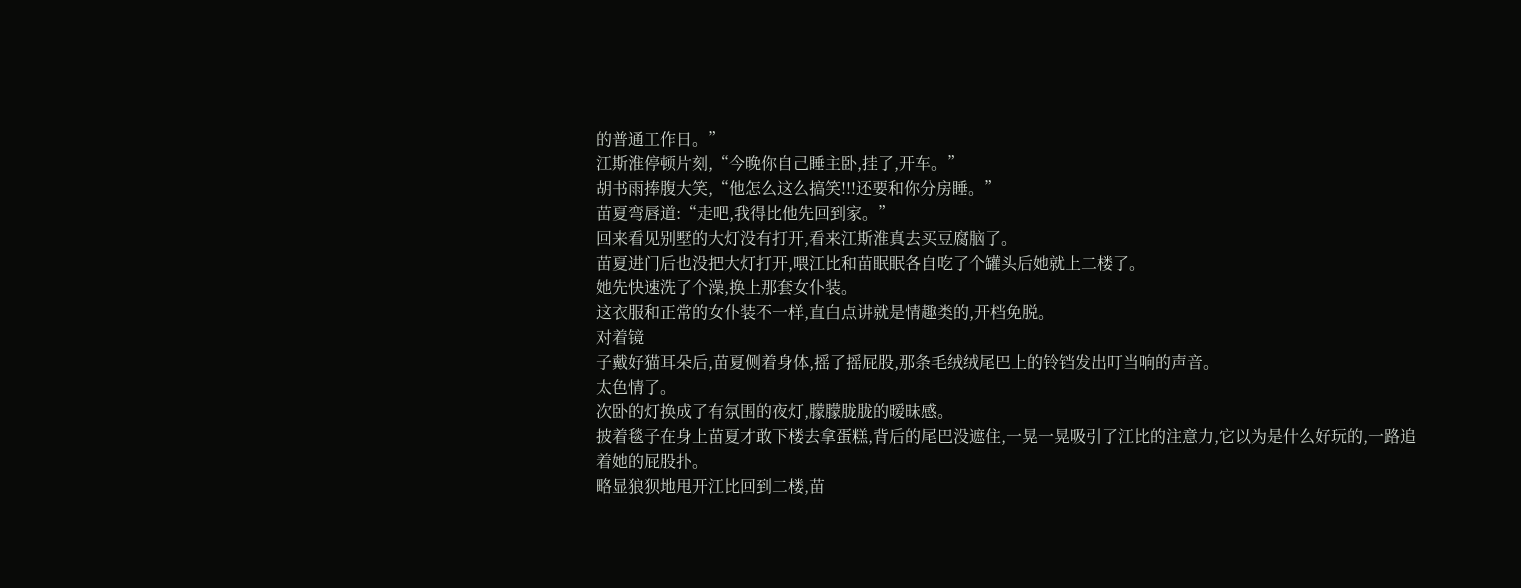的普通工作日。”
江斯淮停顿片刻,“今晚你自己睡主卧,挂了,开车。”
胡书雨捧腹大笑,“他怎么这么搞笑!!!还要和你分房睡。”
苗夏弯唇道:“走吧,我得比他先回到家。”
回来看见别墅的大灯没有打开,看来江斯淮真去买豆腐脑了。
苗夏进门后也没把大灯打开,喂江比和苗眠眠各自吃了个罐头后她就上二楼了。
她先快速洗了个澡,换上那套女仆装。
这衣服和正常的女仆装不一样,直白点讲就是情趣类的,开档免脱。
对着镜
子戴好猫耳朵后,苗夏侧着身体,摇了摇屁股,那条毛绒绒尾巴上的铃铛发出叮当响的声音。
太色情了。
次卧的灯换成了有氛围的夜灯,朦朦胧胧的暧昧感。
披着毯子在身上苗夏才敢下楼去拿蛋糕,背后的尾巴没遮住,一晃一晃吸引了江比的注意力,它以为是什么好玩的,一路追着她的屁股扑。
略显狼狈地甩开江比回到二楼,苗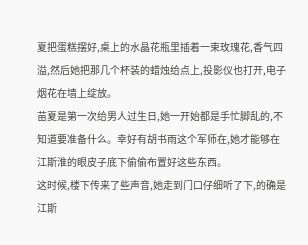夏把蛋糕摆好,桌上的水晶花瓶里插着一束玫瑰花,香气四溢,然后她把那几个杯装的蜡烛给点上,投影仪也打开,电子烟花在墙上绽放。
苗夏是第一次给男人过生日,她一开始都是手忙脚乱的,不知道要准备什么。幸好有胡书雨这个军师在,她才能够在江斯淮的眼皮子底下偷偷布置好这些东西。
这时候,楼下传来了些声音,她走到门口仔细听了下,的确是江斯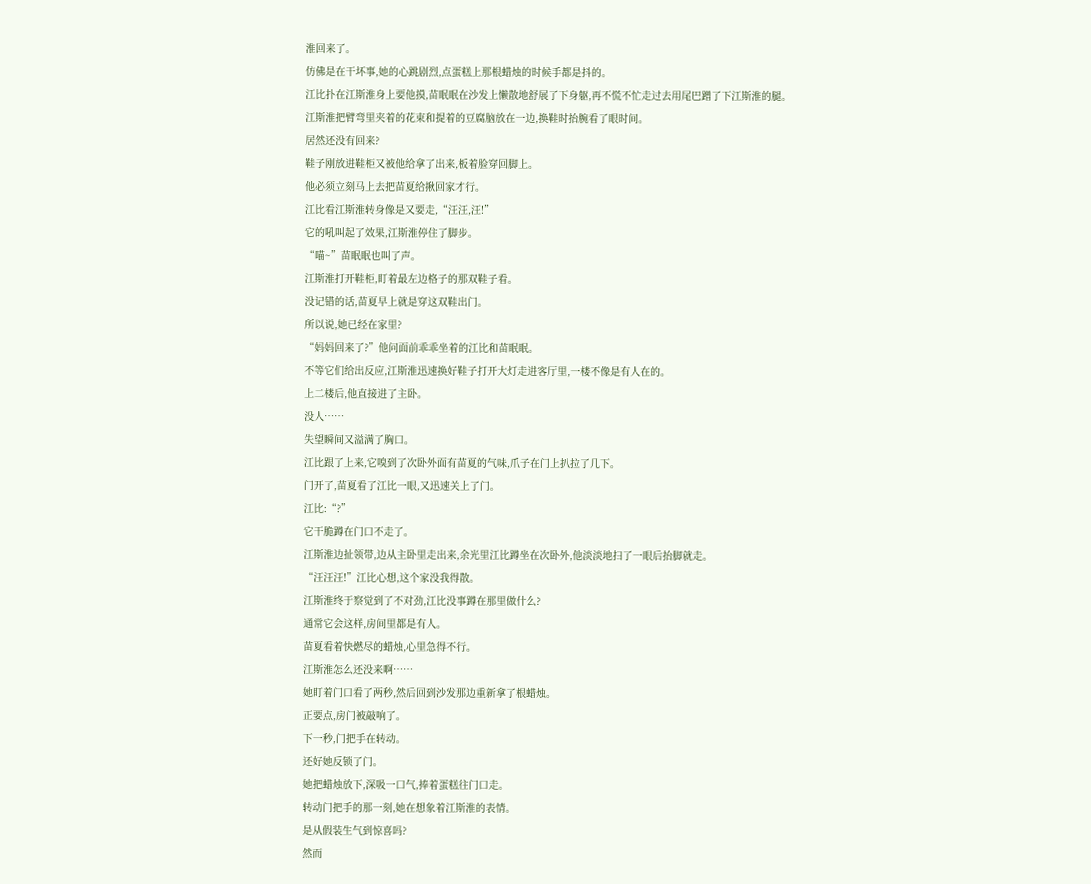淮回来了。
仿佛是在干坏事,她的心跳剧烈,点蛋糕上那根蜡烛的时候手都是抖的。
江比扑在江斯淮身上要他摸,苗眠眠在沙发上懒散地舒展了下身躯,再不慌不忙走过去用尾巴蹭了下江斯淮的腿。
江斯淮把臂弯里夹着的花束和提着的豆腐脑放在一边,换鞋时抬腕看了眼时间。
居然还没有回来?
鞋子刚放进鞋柜又被他给拿了出来,板着脸穿回脚上。
他必须立刻马上去把苗夏给揪回家才行。
江比看江斯淮转身像是又要走,“汪汪,汪!”
它的吼叫起了效果,江斯淮停住了脚步。
“喵~”苗眠眠也叫了声。
江斯淮打开鞋柜,盯着最左边格子的那双鞋子看。
没记错的话,苗夏早上就是穿这双鞋出门。
所以说,她已经在家里?
“妈妈回来了?”他问面前乖乖坐着的江比和苗眠眠。
不等它们给出反应,江斯淮迅速换好鞋子打开大灯走进客厅里,一楼不像是有人在的。
上二楼后,他直接进了主卧。
没人……
失望瞬间又溢满了胸口。
江比跟了上来,它嗅到了次卧外面有苗夏的气味,爪子在门上扒拉了几下。
门开了,苗夏看了江比一眼,又迅速关上了门。
江比:“?”
它干脆蹲在门口不走了。
江斯淮边扯领带,边从主卧里走出来,余光里江比蹲坐在次卧外,他淡淡地扫了一眼后抬脚就走。
“汪汪汪!”江比心想,这个家没我得散。
江斯淮终于察觉到了不对劲,江比没事蹲在那里做什么?
通常它会这样,房间里都是有人。
苗夏看着快燃尽的蜡烛,心里急得不行。
江斯淮怎么还没来啊……
她盯着门口看了两秒,然后回到沙发那边重新拿了根蜡烛。
正要点,房门被敲响了。
下一秒,门把手在转动。
还好她反锁了门。
她把蜡烛放下,深吸一口气,捧着蛋糕往门口走。
转动门把手的那一刻,她在想象着江斯淮的表情。
是从假装生气到惊喜吗?
然而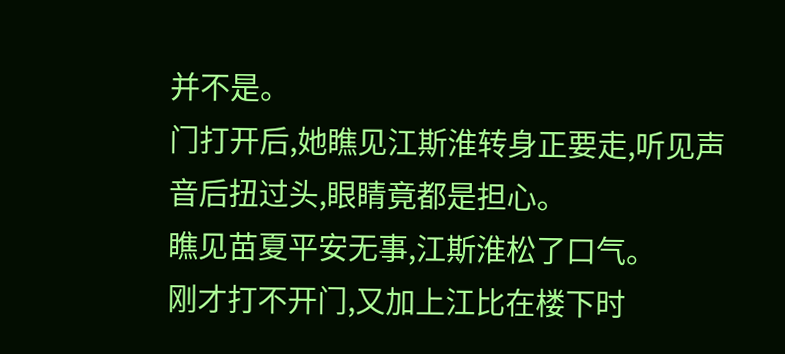并不是。
门打开后,她瞧见江斯淮转身正要走,听见声音后扭过头,眼睛竟都是担心。
瞧见苗夏平安无事,江斯淮松了口气。
刚才打不开门,又加上江比在楼下时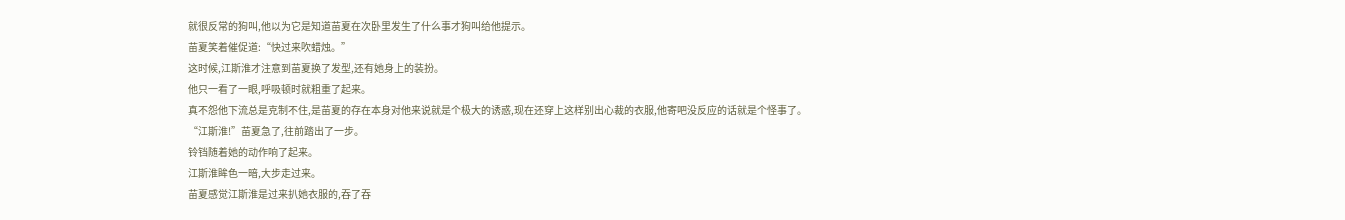就很反常的狗叫,他以为它是知道苗夏在次卧里发生了什么事才狗叫给他提示。
苗夏笑着催促道:“快过来吹蜡烛。”
这时候,江斯淮才注意到苗夏换了发型,还有她身上的装扮。
他只一看了一眼,呼吸顿时就粗重了起来。
真不怨他下流总是克制不住,是苗夏的存在本身对他来说就是个极大的诱惑,现在还穿上这样别出心裁的衣服,他寄吧没反应的话就是个怪事了。
“江斯淮!”苗夏急了,往前踏出了一步。
铃铛随着她的动作响了起来。
江斯淮眸色一暗,大步走过来。
苗夏感觉江斯淮是过来扒她衣服的,吞了吞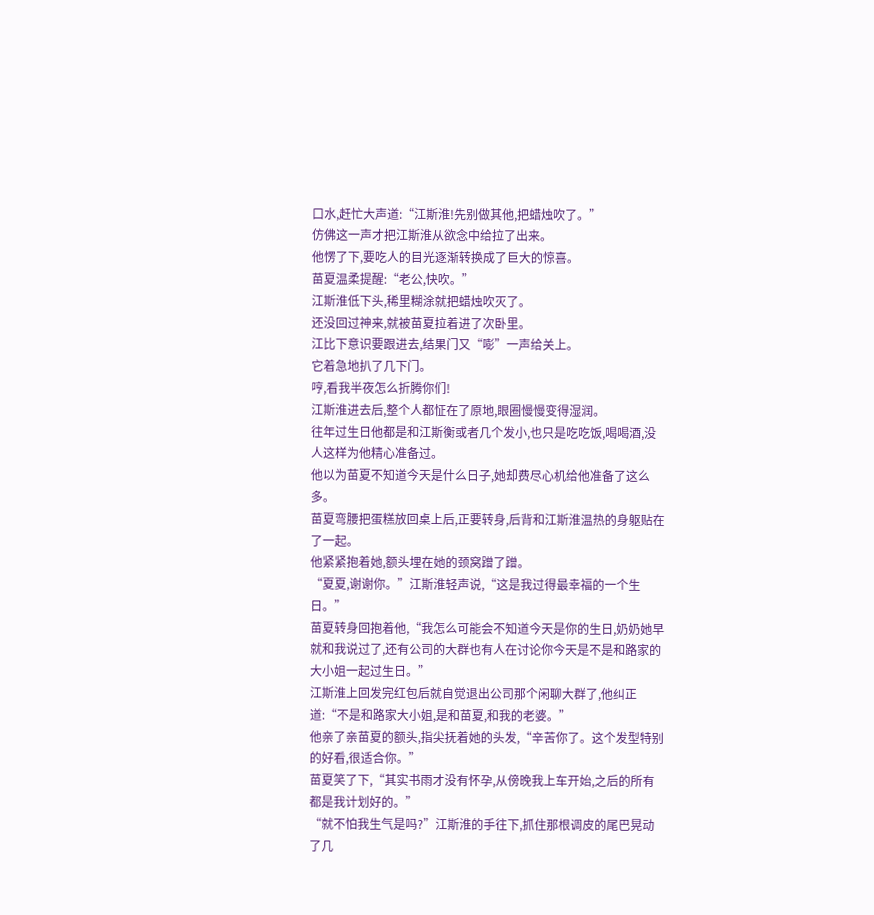口水,赶忙大声道:“江斯淮!先别做其他,把蜡烛吹了。”
仿佛这一声才把江斯淮从欲念中给拉了出来。
他愣了下,要吃人的目光逐渐转换成了巨大的惊喜。
苗夏温柔提醒:“老公,快吹。”
江斯淮低下头,稀里糊涂就把蜡烛吹灭了。
还没回过神来,就被苗夏拉着进了次卧里。
江比下意识要跟进去,结果门又“嘭”一声给关上。
它着急地扒了几下门。
哼,看我半夜怎么折腾你们!
江斯淮进去后,整个人都怔在了原地,眼圈慢慢变得湿润。
往年过生日他都是和江斯衡或者几个发小,也只是吃吃饭,喝喝酒,没人这样为他精心准备过。
他以为苗夏不知道今天是什么日子,她却费尽心机给他准备了这么多。
苗夏弯腰把蛋糕放回桌上后,正要转身,后背和江斯淮温热的身躯贴在了一起。
他紧紧抱着她,额头埋在她的颈窝蹭了蹭。
“夏夏,谢谢你。”江斯淮轻声说,“这是我过得最幸福的一个生日。”
苗夏转身回抱着他,“我怎么可能会不知道今天是你的生日,奶奶她早就和我说过了,还有公司的大群也有人在讨论你今天是不是和路家的大小姐一起过生日。”
江斯淮上回发完红包后就自觉退出公司那个闲聊大群了,他纠正道:“不是和路家大小姐,是和苗夏,和我的老婆。”
他亲了亲苗夏的额头,指尖抚着她的头发,“辛苦你了。这个发型特别的好看,很适合你。”
苗夏笑了下,“其实书雨才没有怀孕,从傍晚我上车开始,之后的所有都是我计划好的。”
“就不怕我生气是吗?”江斯淮的手往下,抓住那根调皮的尾巴晃动了几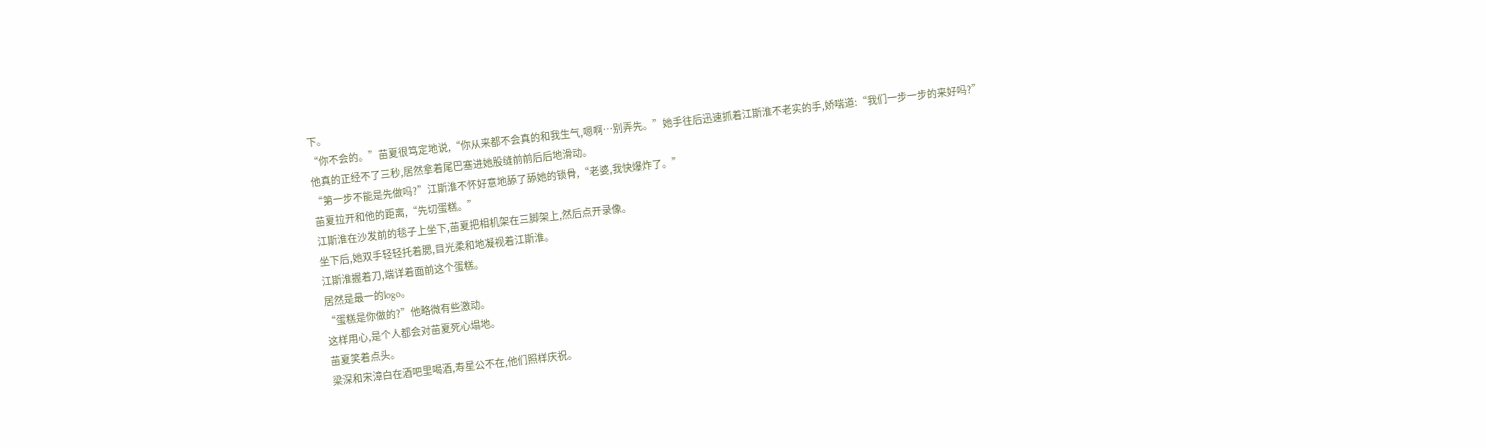下。
“你不会的。”苗夏很笃定地说,“你从来都不会真的和我生气,嗯啊…别弄先。”她手往后迅速抓着江斯淮不老实的手,娇喘道:“我们一步一步的来好吗?”
他真的正经不了三秒,居然拿着尾巴塞进她股缝前前后后地滑动。
“第一步不能是先做吗?”江斯淮不怀好意地舔了舔她的锁骨,“老婆,我快爆炸了。”
苗夏拉开和他的距离,“先切蛋糕。”
江斯淮在沙发前的毯子上坐下,苗夏把相机架在三脚架上,然后点开录像。
坐下后,她双手轻轻托着腮,目光柔和地凝视着江斯淮。
江斯淮握着刀,端详着面前这个蛋糕。
居然是最一的logo。
“蛋糕是你做的?”他略微有些激动。
这样用心,是个人都会对苗夏死心塌地。
苗夏笑着点头。
梁深和宋漳白在酒吧里喝酒,寿星公不在,他们照样庆祝。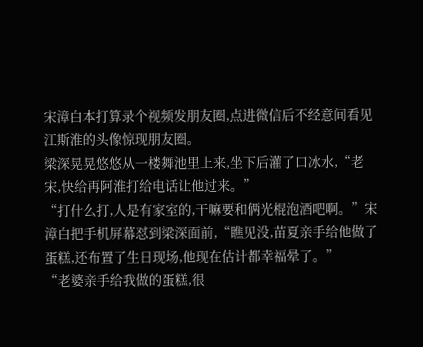宋漳白本打算录个视频发朋友圈,点进微信后不经意间看见江斯淮的头像惊现朋友圈。
梁深晃晃悠悠从一楼舞池里上来,坐下后灌了口冰水,“老宋,快给再阿淮打给电话让他过来。”
“打什么打,人是有家室的,干嘛要和俩光棍泡酒吧啊。”宋漳白把手机屏幕怼到梁深面前,“瞧见没,苗夏亲手给他做了蛋糕,还布置了生日现场,他现在估计都幸福晕了。”
“老婆亲手给我做的蛋糕,很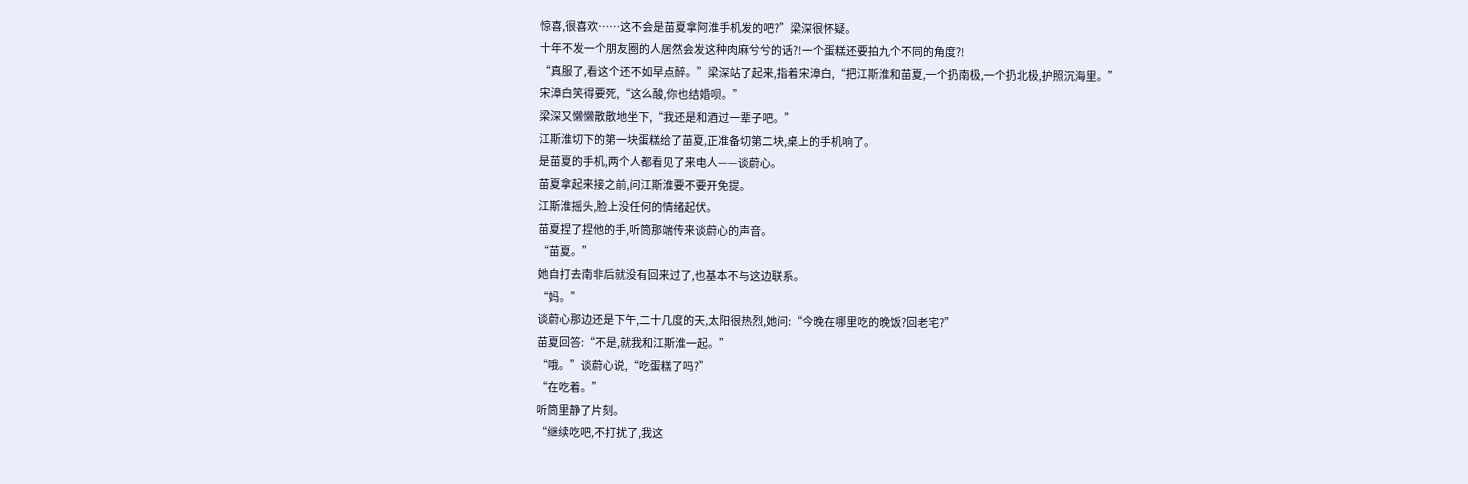惊喜,很喜欢……这不会是苗夏拿阿淮手机发的吧?”梁深很怀疑。
十年不发一个朋友圈的人居然会发这种肉麻兮兮的话?!一个蛋糕还要拍九个不同的角度?!
“真服了,看这个还不如早点醉。”梁深站了起来,指着宋漳白,“把江斯淮和苗夏,一个扔南极,一个扔北极,护照沉海里。”
宋漳白笑得要死,“这么酸,你也结婚呗。”
梁深又懒懒散散地坐下,“我还是和酒过一辈子吧。”
江斯淮切下的第一块蛋糕给了苗夏,正准备切第二块,桌上的手机响了。
是苗夏的手机,两个人都看见了来电人——谈蔚心。
苗夏拿起来接之前,问江斯淮要不要开免提。
江斯淮摇头,脸上没任何的情绪起伏。
苗夏捏了捏他的手,听筒那端传来谈蔚心的声音。
“苗夏。”
她自打去南非后就没有回来过了,也基本不与这边联系。
“妈。”
谈蔚心那边还是下午,二十几度的天,太阳很热烈,她问:“今晚在哪里吃的晚饭?回老宅?”
苗夏回答:“不是,就我和江斯淮一起。”
“哦。”谈蔚心说,“吃蛋糕了吗?”
“在吃着。”
听筒里静了片刻。
“继续吃吧,不打扰了,我这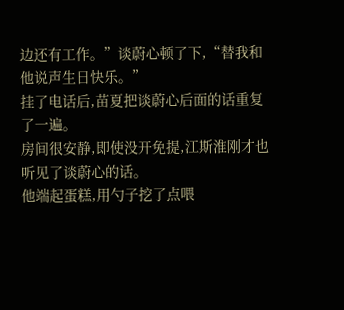边还有工作。”谈蔚心顿了下,“替我和他说声生日快乐。”
挂了电话后,苗夏把谈蔚心后面的话重复了一遍。
房间很安静,即使没开免提,江斯淮刚才也听见了谈蔚心的话。
他端起蛋糕,用勺子挖了点喂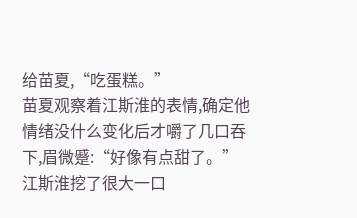给苗夏,“吃蛋糕。”
苗夏观察着江斯淮的表情,确定他情绪没什么变化后才嚼了几口吞下,眉微蹙:“好像有点甜了。”
江斯淮挖了很大一口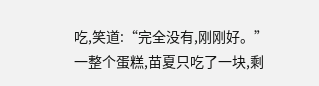吃,笑道:“完全没有,刚刚好。”
一整个蛋糕,苗夏只吃了一块,剩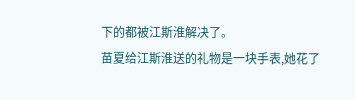下的都被江斯淮解决了。
苗夏给江斯淮送的礼物是一块手表,她花了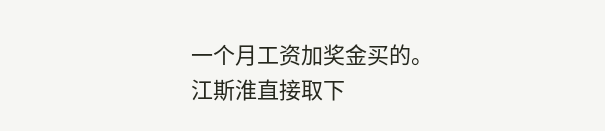一个月工资加奖金买的。
江斯淮直接取下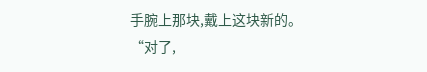手腕上那块,戴上这块新的。
“对了,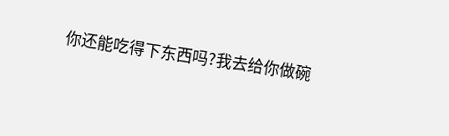你还能吃得下东西吗?我去给你做碗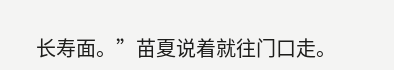长寿面。”苗夏说着就往门口走。